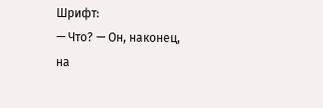Шрифт:
— Что? — Он, наконец, на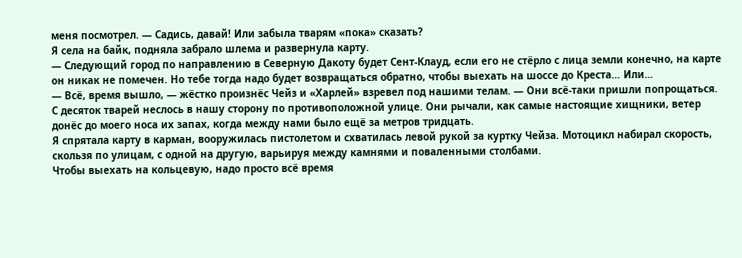меня посмотрел. — Садись, давай! Или забыла тварям «пока» сказать?
Я села на байк, подняла забрало шлема и развернула карту.
— Следующий город по направлению в Северную Дакоту будет Сент-Клауд, если его не стёрло с лица земли конечно, на карте он никак не помечен. Но тебе тогда надо будет возвращаться обратно, чтобы выехать на шоссе до Креста… Или…
— Всё, время вышло, — жёстко произнёс Чейз и «Харлей» взревел под нашими телам. — Они всё-таки пришли попрощаться.
С десяток тварей неслось в нашу сторону по противоположной улице. Они рычали, как самые настоящие хищники, ветер донёс до моего носа их запах, когда между нами было ещё за метров тридцать.
Я спрятала карту в карман, вооружилась пистолетом и схватилась левой рукой за куртку Чейза. Мотоцикл набирал скорость, скользя по улицам, с одной на другую, варьируя между камнями и поваленными столбами.
Чтобы выехать на кольцевую, надо просто всё время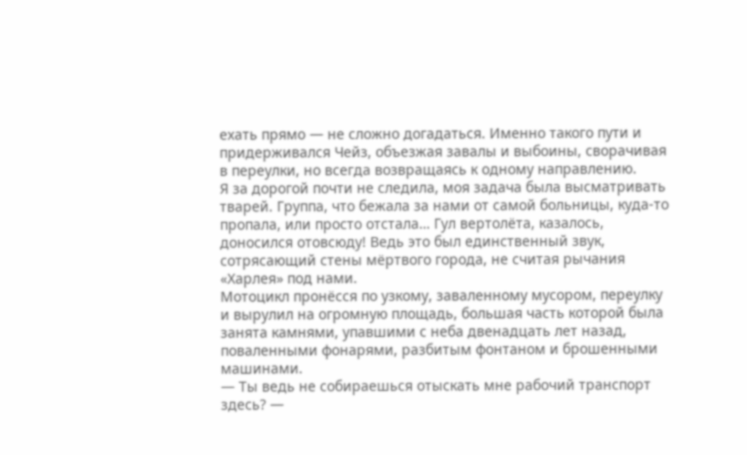ехать прямо — не сложно догадаться. Именно такого пути и придерживался Чейз, объезжая завалы и выбоины, сворачивая в переулки, но всегда возвращаясь к одному направлению.
Я за дорогой почти не следила, моя задача была высматривать тварей. Группа, что бежала за нами от самой больницы, куда-то пропала, или просто отстала… Гул вертолёта, казалось, доносился отовсюду! Ведь это был единственный звук, сотрясающий стены мёртвого города, не считая рычания «Харлея» под нами.
Мотоцикл пронёсся по узкому, заваленному мусором, переулку и вырулил на огромную площадь, большая часть которой была занята камнями, упавшими с неба двенадцать лет назад, поваленными фонарями, разбитым фонтаном и брошенными машинами.
— Ты ведь не собираешься отыскать мне рабочий транспорт здесь? —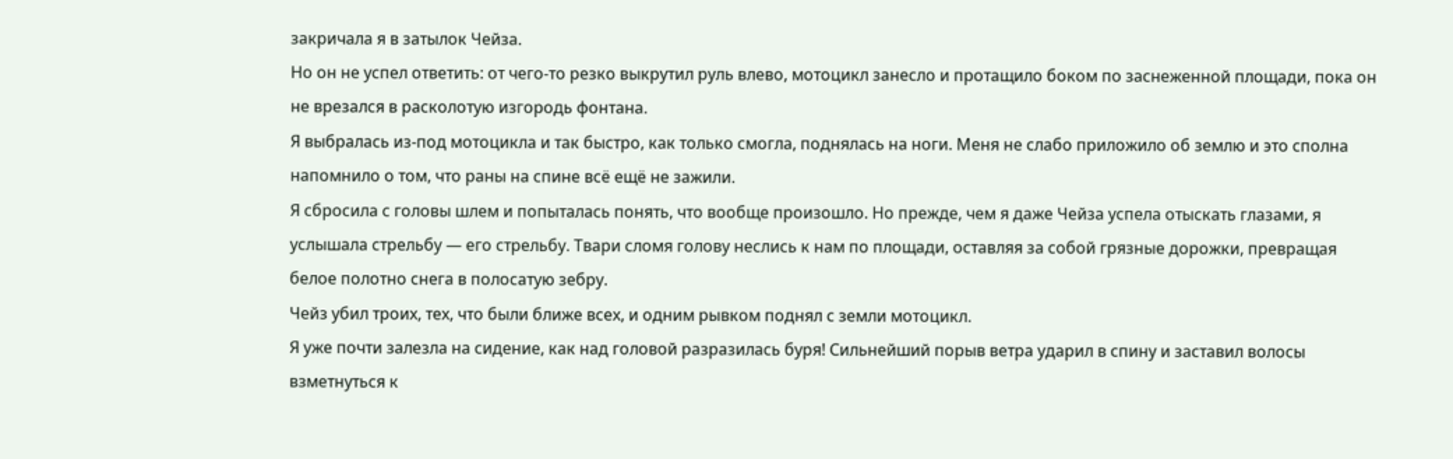закричала я в затылок Чейза.
Но он не успел ответить: от чего-то резко выкрутил руль влево, мотоцикл занесло и протащило боком по заснеженной площади, пока он не врезался в расколотую изгородь фонтана.
Я выбралась из-под мотоцикла и так быстро, как только смогла, поднялась на ноги. Меня не слабо приложило об землю и это сполна напомнило о том, что раны на спине всё ещё не зажили.
Я сбросила с головы шлем и попыталась понять, что вообще произошло. Но прежде, чем я даже Чейза успела отыскать глазами, я услышала стрельбу — его стрельбу. Твари сломя голову неслись к нам по площади, оставляя за собой грязные дорожки, превращая белое полотно снега в полосатую зебру.
Чейз убил троих, тех, что были ближе всех, и одним рывком поднял с земли мотоцикл.
Я уже почти залезла на сидение, как над головой разразилась буря! Сильнейший порыв ветра ударил в спину и заставил волосы взметнуться к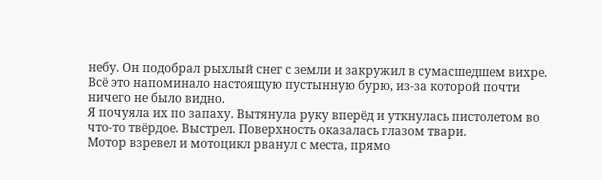небу. Он подобрал рыхлый снег с земли и закружил в сумасшедшем вихре. Всё это напоминало настоящую пустынную бурю, из-за которой почти ничего не было видно.
Я почуяла их по запаху. Вытянула руку вперёд и уткнулась пистолетом во что-то твёрдое. Выстрел. Поверхность оказалась глазом твари.
Мотор взревел и мотоцикл рванул с места, прямо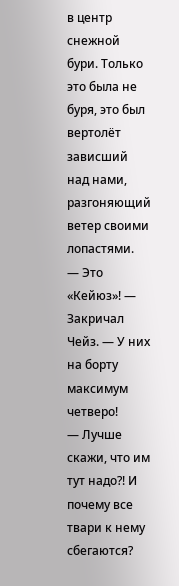в центр снежной бури. Только это была не буря, это был вертолёт зависший над нами, разгоняющий ветер своими лопастями.
— Это «Кейюз»! — Закричал Чейз. — У них на борту максимум четверо!
— Лучше скажи, что им тут надо?! И почему все твари к нему сбегаются?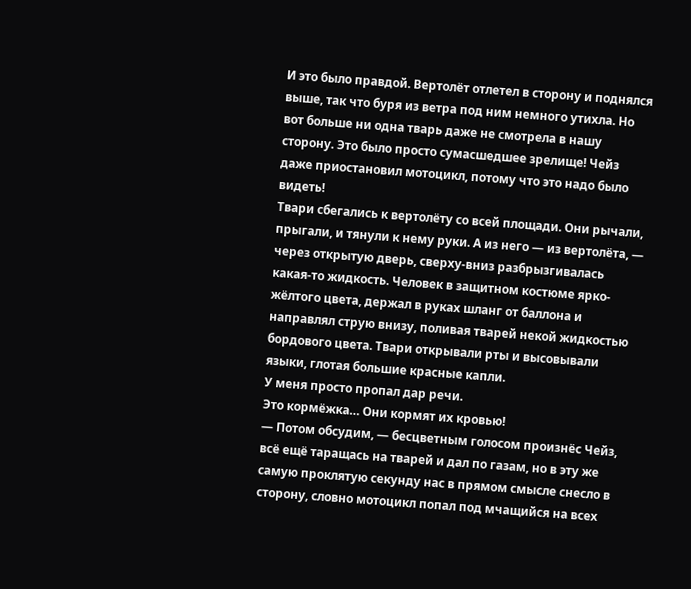И это было правдой. Вертолёт отлетел в сторону и поднялся выше, так что буря из ветра под ним немного утихла. Но вот больше ни одна тварь даже не смотрела в нашу сторону. Это было просто сумасшедшее зрелище! Чейз даже приостановил мотоцикл, потому что это надо было видеть!
Твари сбегались к вертолёту со всей площади. Они рычали, прыгали, и тянули к нему руки. А из него — из вертолёта, — через открытую дверь, сверху-вниз разбрызгивалась какая-то жидкость. Человек в защитном костюме ярко-жёлтого цвета, держал в руках шланг от баллона и направлял струю внизу, поливая тварей некой жидкостью бордового цвета. Твари открывали рты и высовывали языки, глотая большие красные капли.
У меня просто пропал дар речи.
Это кормёжка… Они кормят их кровью!
— Потом обсудим, — бесцветным голосом произнёс Чейз, всё ещё таращась на тварей и дал по газам, но в эту же самую проклятую секунду нас в прямом смысле снесло в сторону, словно мотоцикл попал под мчащийся на всех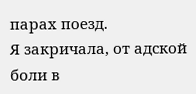парах поезд.
Я закричала, от адской боли в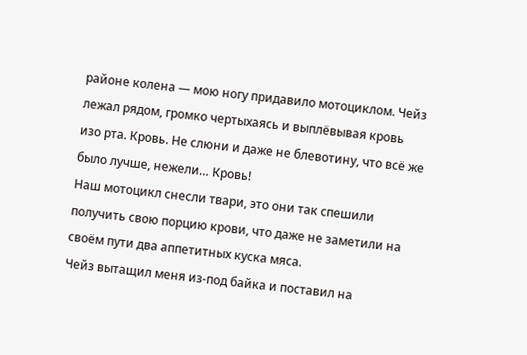районе колена — мою ногу придавило мотоциклом. Чейз лежал рядом, громко чертыхаясь и выплёвывая кровь изо рта. Кровь. Не слюни и даже не блевотину, что всё же было лучше, нежели… Кровь!
Наш мотоцикл снесли твари, это они так спешили получить свою порцию крови, что даже не заметили на своём пути два аппетитных куска мяса.
Чейз вытащил меня из-под байка и поставил на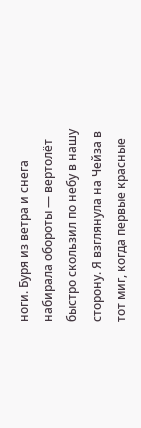ноги. Буря из ветра и снега набирала обороты — вертолёт быстро скользил по небу в нашу сторону. Я взглянула на Чейза в тот миг, когда первые красные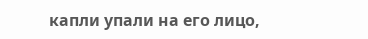капли упали на его лицо,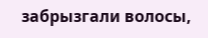забрызгали волосы,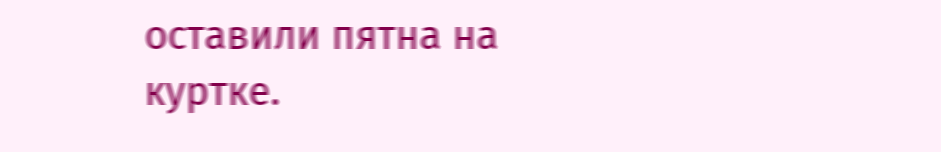оставили пятна на куртке.